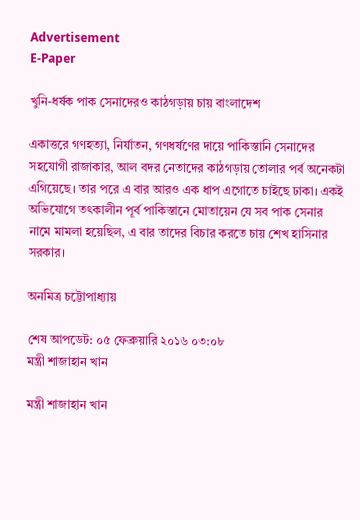Advertisement
E-Paper

খুনি-ধর্ষক পাক সেনাদেরও কাঠগড়ায় চায় বাংলাদেশ

একাত্তরে গণহত্যা, নির্যাতন, গণধর্ষণের দায়ে পাকিস্তানি সেনাদের সহযোগী রাজাকার, আল বদর নেতাদের কাঠগড়ায় তোলার পর্ব অনেকটা এগিয়েছে। তার পরে এ বার আরও এক ধাপ এগোতে চাইছে ঢাকা। একই অভিযোগে তৎকালীন পূর্ব পাকিস্তানে মোতায়েন যে সব পাক সেনার নামে মামলা হয়েছিল, এ বার তাদের বিচার করতে চায় শেখ হাসিনার সরকার।

অনমিত্র চট্টোপাধ্যায়

শেষ আপডেট: ০৫ ফেব্রুয়ারি ২০১৬ ০৩:০৮
মন্ত্রী শাজাহান খান

মন্ত্রী শাজাহান খান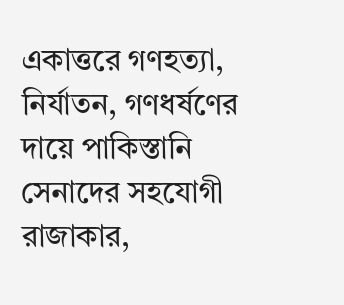একাত্তরে গণহত্যা, নির্যাতন, গণধর্ষণের দায়ে পাকিস্তানি সেনাদের সহযোগী রাজাকার,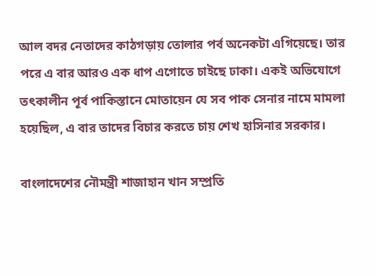আল বদর নেতাদের কাঠগড়ায় তোলার পর্ব অনেকটা এগিয়েছে। তার পরে এ বার আরও এক ধাপ এগোতে চাইছে ঢাকা। একই অভিযোগে তৎকালীন পূর্ব পাকিস্তানে মোতায়েন যে সব পাক সেনার নামে মামলা হয়েছিল, এ বার তাদের বিচার করতে চায় শেখ হাসিনার সরকার।

বাংলাদেশের নৌমন্ত্রী শাজাহান খান সম্প্রতি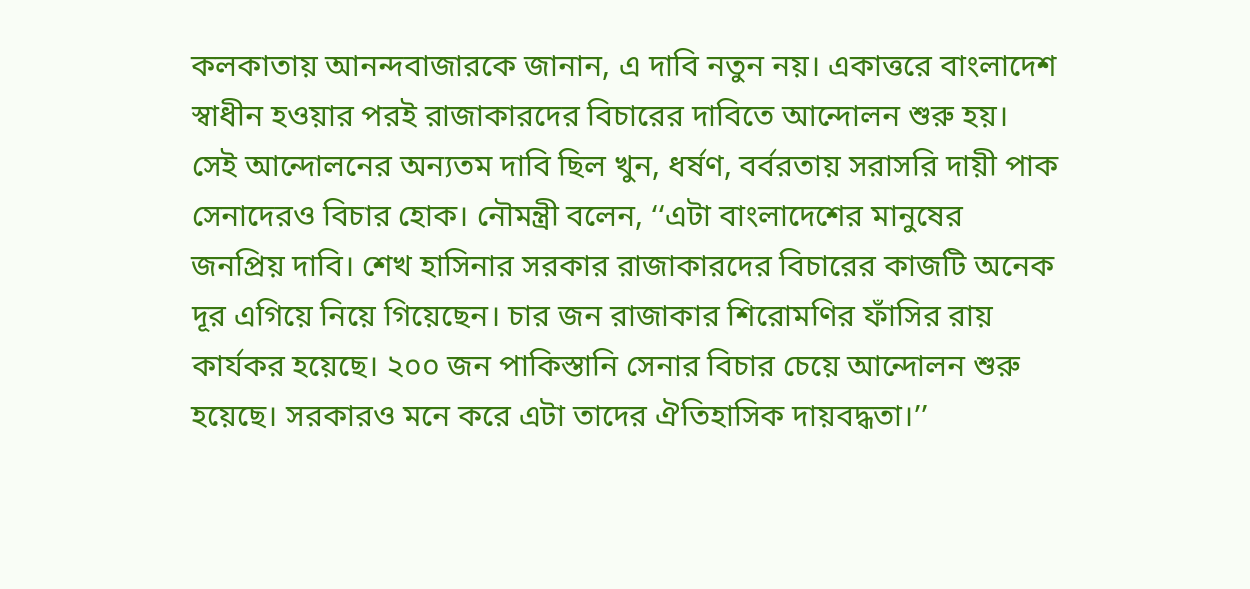কলকাতায় আনন্দবাজারকে জানান, এ দাবি নতুন নয়। একাত্তরে বাংলাদেশ স্বাধীন হওয়ার পরই রাজাকারদের বিচারের দাবিতে আন্দোলন শুরু হয়। সেই আন্দোলনের অন্যতম দাবি ছিল খুন, ধর্ষণ, বর্বরতায় সরাসরি দায়ী পাক সেনাদেরও বিচার হোক। নৌমন্ত্রী বলেন, ‘‘এটা বাংলাদেশের মানুষের জনপ্রিয় দাবি। শেখ হাসিনার সরকার রাজাকারদের বিচারের কাজটি অনেক দূর এগিয়ে নিয়ে গিয়েছেন। চার জন রাজাকার শিরোমণির ফাঁসির রায় কার্যকর হয়েছে। ২০০ জন পাকিস্তানি সেনার বিচার চেয়ে আন্দোলন শুরু হয়েছে। সরকারও মনে করে এটা তাদের ঐতিহাসিক দায়বদ্ধতা।’’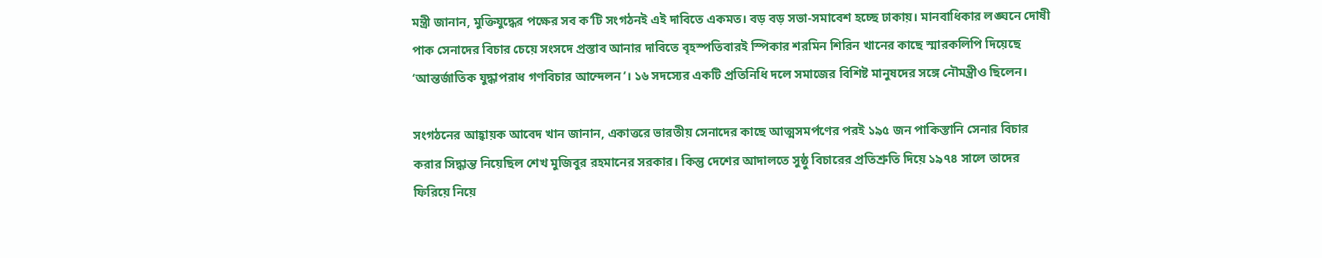মন্ত্রী জানান, মুক্তিযুদ্ধের পক্ষের সব ক’টি সংগঠনই এই দাবিতে একমত। বড় বড় সভা-সমাবেশ হচ্ছে ঢাকায়। মানবাধিকার লঙ্ঘনে দোষী পাক সেনাদের বিচার চেয়ে সংসদে প্রস্তাব আনার দাবিতে বৃহস্পতিবারই স্পিকার শরমিন শিরিন খানের কাছে স্মারকলিপি দিয়েছে ‘আন্তর্জাতিক যুদ্ধাপরাধ গণবিচার আন্দেলন’। ১৬ সদস্যের একটি প্রতিনিধি দলে সমাজের বিশিষ্ট মানুষদের সঙ্গে নৌমন্ত্রীও ছিলেন।

সংগঠনের আহ্বায়ক আবেদ খান জানান, একাত্তরে ভারতীয় সেনাদের কাছে আত্মসমর্পণের পরই ১৯৫ জন পাকিস্তানি সেনার বিচার করার সিদ্ধান্ত নিয়েছিল শেখ মুজিবুর রহমানের সরকার। কিন্তু দেশের আদালতে সুষ্ঠু বিচারের প্রতিশ্রুতি দিয়ে ১৯৭৪ সালে তাদের ফিরিয়ে নিয়ে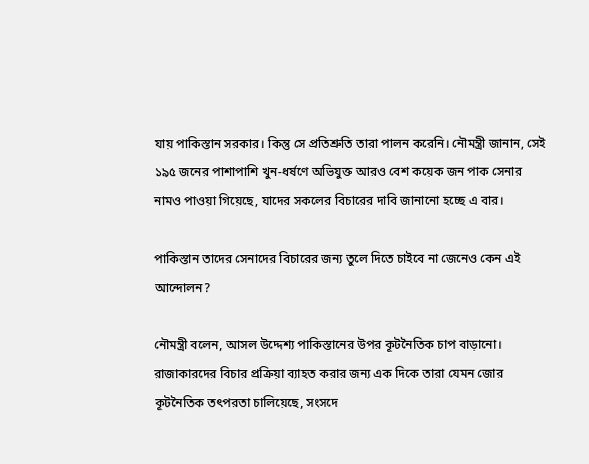যায় পাকিস্তান সরকার। কিন্তু সে প্রতিশ্রুতি তারা পালন করেনি। নৌমন্ত্রী জানান, সেই ১৯৫ জনের পাশাপাশি খুন-ধর্ষণে অভিযুক্ত আরও বেশ কয়েক জন পাক সেনার নামও পাওয়া গিয়েছে, যাদের সকলের বিচারের দাবি জানানো হচ্ছে এ বার।

পাকিস্তান তাদের সেনাদের বিচারের জন্য তুলে দিতে চাইবে না জেনেও কেন এই আন্দোলন?

নৌমন্ত্রী বলেন, আসল উদ্দেশ্য পাকিস্তানের উপর কূটনৈতিক চাপ বাড়ানো। রাজাকারদের বিচার প্রক্রিয়া ব্যাহত করার জন্য এক দিকে তারা যেমন জোর কূটনৈতিক তৎপরতা চালিয়েছে, সংসদে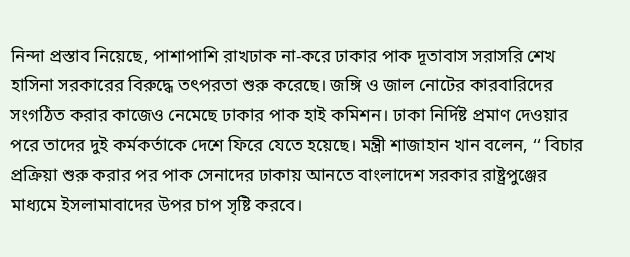নিন্দা প্রস্তাব নিয়েছে, পাশাপাশি রাখঢাক না-করে ঢাকার পাক দূতাবাস সরাসরি শেখ হাসিনা সরকারের বিরুদ্ধে তৎপরতা শুরু করেছে। জঙ্গি ও জাল নোটের কারবারিদের সংগঠিত করার কাজেও নেমেছে ঢাকার পাক হাই কমিশন। ঢাকা নির্দিষ্ট প্রমাণ দেওয়ার পরে তাদের দুই কর্মকর্তাকে দেশে ফিরে যেতে হয়েছে। মন্ত্রী শাজাহান খান বলেন, ‘‘ বিচার প্রক্রিয়া শুরু করার পর পাক সেনাদের ঢাকায় আনতে বাংলাদেশ সরকার রাষ্ট্রপুঞ্জের মাধ্যমে ইসলামাবাদের উপর চাপ সৃষ্টি করবে।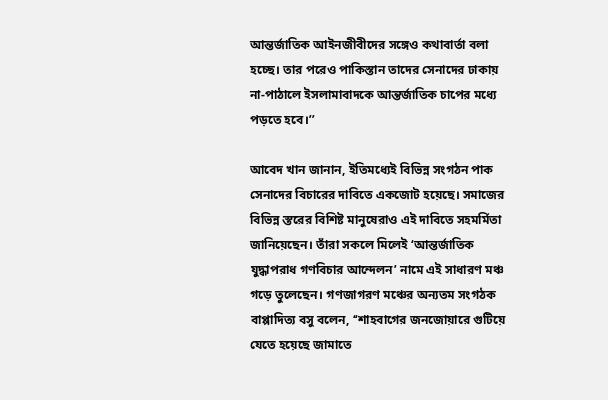আন্তর্জাতিক আইনজীবীদের সঙ্গেও কথাবার্তা বলা হচ্ছে। তার পরেও পাকিস্তান তাদের সেনাদের ঢাকায় না-পাঠালে ইসলামাবাদকে আন্তর্জাতিক চাপের মধ্যে পড়তে হবে।’’

আবেদ খান জানান, ইতিমধ্যেই বিভিন্ন সংগঠন পাক সেনাদের বিচারের দাবিতে একজোট হয়েছে। সমাজের বিভিন্ন স্তরের বিশিষ্ট মানুষেরাও এই দাবিতে সহমর্মিতা জানিয়েছেন। তাঁরা সকলে মিলেই ‘আন্তর্জাতিক যুদ্ধাপরাধ গণবিচার আন্দেলন’ নামে এই সাধারণ মঞ্চ গড়ে তুলেছেন। গণজাগরণ মঞ্চের অন্যতম সংগঠক বাপ্পাদিত্য বসু বলেন, ‘‘শাহবাগের জনজোয়ারে গুটিয়ে যেতে হয়েছে জামাতে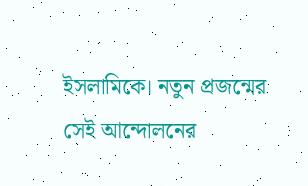ইসলামিকে। নতুন প্রজন্মের সেই আন্দোলনের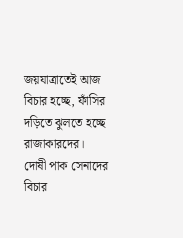জয়যাত্রাতেই আজ বিচার হচ্ছে, ফাঁসির দড়িতে ঝুলতে হচ্ছে রাজাকারদের। দোষী পাক সেনাদের বিচার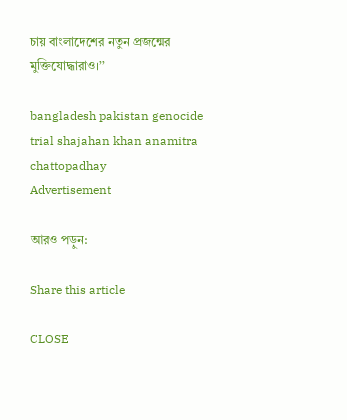চায় বাংলাদেশের নতুন প্রজন্মের মুক্তিযোদ্ধারাও।’’

bangladesh pakistan genocide trial shajahan khan anamitra chattopadhay
Advertisement

আরও পড়ুন:

Share this article

CLOSE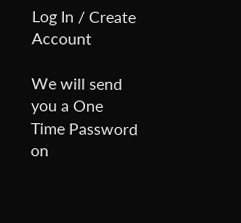Log In / Create Account

We will send you a One Time Password on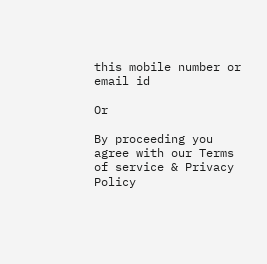this mobile number or email id

Or

By proceeding you agree with our Terms of service & Privacy Policy